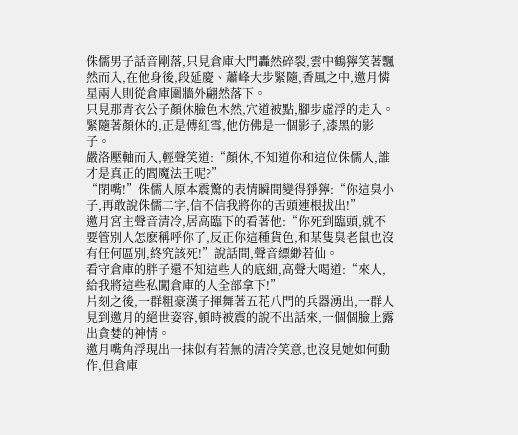侏儒男子話音剛落,只見倉庫大門轟然碎裂,雲中鶴獰笑著飄然而入,在他身後,段延慶、蕭峰大步緊隨,香風之中,邀月憐星兩人則從倉庫圍牆外翩然落下。
只見那青衣公子顏休臉色木然,穴道被點,腳步虛浮的走入。
緊隨著顏休的,正是傅紅雪,他仿佛是一個影子,漆黑的影子。
嚴洛壓軸而入,輕聲笑道:“顏休,不知道你和這位侏儒人,誰才是真正的閻魔法王呢?”
“閉嘴!”侏儒人原本震驚的表情瞬間變得猙獰:“你這臭小子,再敢說侏儒二字,信不信我將你的舌頭連根拔出!”
邀月宮主聲音清冷,居高臨下的看著他:“你死到臨頭,就不要管別人怎麽稱呼你了,反正你這種貨色,和某隻臭老鼠也沒有任何區別,終究該死!”說話間,聲音縹緲若仙。
看守倉庫的胖子還不知這些人的底細,高聲大喝道:“來人,給我將這些私闖倉庫的人全部拿下!”
片刻之後,一群粗豪漢子揮舞著五花八門的兵器湧出,一群人見到邀月的絕世姿容,頓時被震的說不出話來,一個個臉上露出貪婪的神情。
邀月嘴角浮現出一抹似有若無的清冷笑意,也沒見她如何動作,但倉庫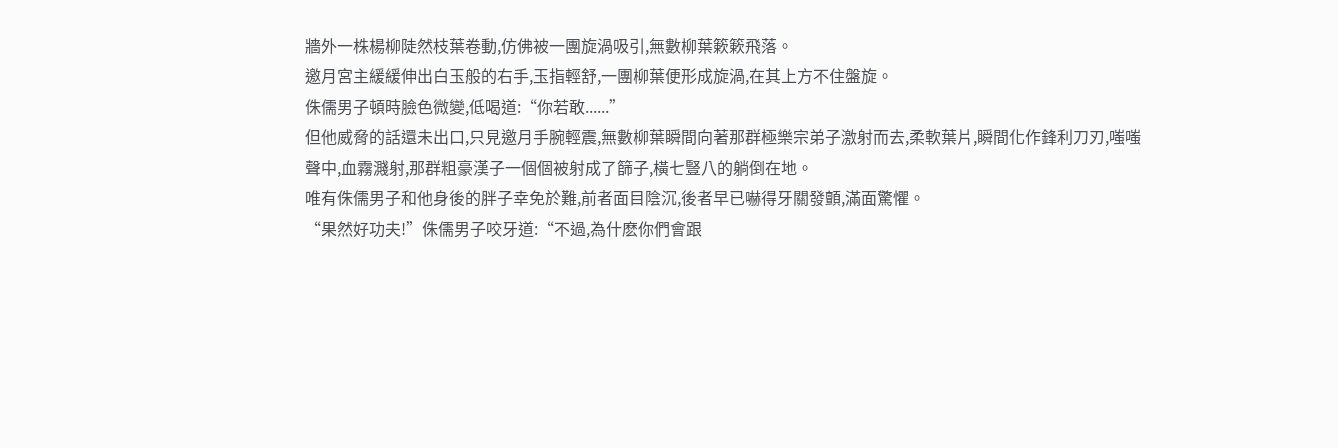牆外一株楊柳陡然枝葉卷動,仿佛被一團旋渦吸引,無數柳葉簌簌飛落。
邀月宮主緩緩伸出白玉般的右手,玉指輕舒,一團柳葉便形成旋渦,在其上方不住盤旋。
侏儒男子頓時臉色微變,低喝道:“你若敢......”
但他威脅的話還未出口,只見邀月手腕輕震,無數柳葉瞬間向著那群極樂宗弟子激射而去,柔軟葉片,瞬間化作鋒利刀刃,嗤嗤聲中,血霧濺射,那群粗豪漢子一個個被射成了篩子,橫七豎八的躺倒在地。
唯有侏儒男子和他身後的胖子幸免於難,前者面目陰沉,後者早已嚇得牙關發顫,滿面驚懼。
“果然好功夫!”侏儒男子咬牙道:“不過,為什麽你們會跟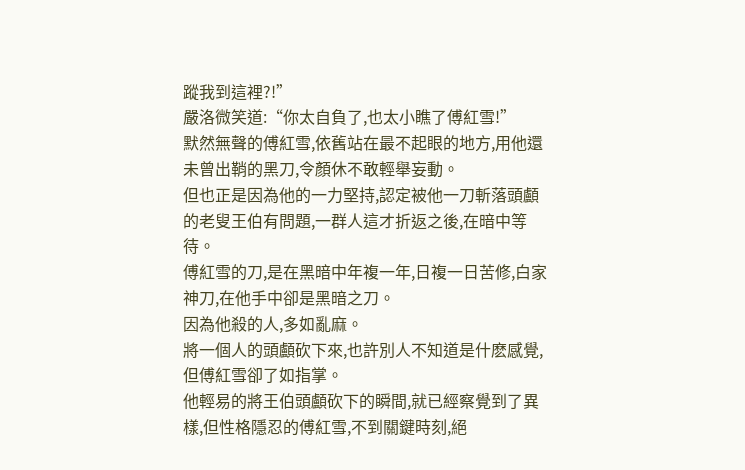蹤我到這裡?!”
嚴洛微笑道:“你太自負了,也太小瞧了傅紅雪!”
默然無聲的傅紅雪,依舊站在最不起眼的地方,用他還未曾出鞘的黑刀,令顏休不敢輕舉妄動。
但也正是因為他的一力堅持,認定被他一刀斬落頭顱的老叟王伯有問題,一群人這才折返之後,在暗中等待。
傅紅雪的刀,是在黑暗中年複一年,日複一日苦修,白家神刀,在他手中卻是黑暗之刀。
因為他殺的人,多如亂麻。
將一個人的頭顱砍下來,也許別人不知道是什麽感覺,但傅紅雪卻了如指掌。
他輕易的將王伯頭顱砍下的瞬間,就已經察覺到了異樣,但性格隱忍的傅紅雪,不到關鍵時刻,絕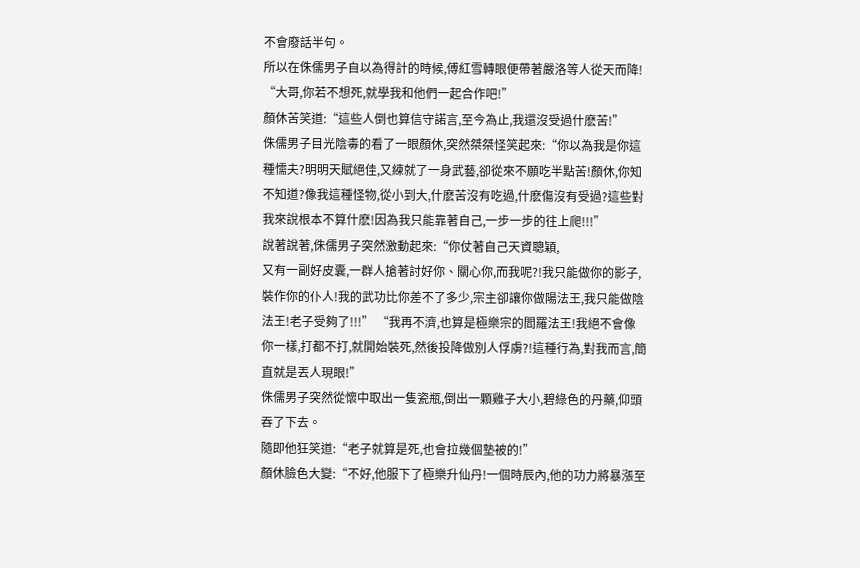不會廢話半句。
所以在侏儒男子自以為得計的時候,傅紅雪轉眼便帶著嚴洛等人從天而降!
“大哥,你若不想死,就學我和他們一起合作吧!”
顏休苦笑道:“這些人倒也算信守諾言,至今為止,我還沒受過什麽苦!”
侏儒男子目光陰毒的看了一眼顏休,突然桀桀怪笑起來:“你以為我是你這種懦夫?明明天賦絕佳,又練就了一身武藝,卻從來不願吃半點苦!顏休,你知不知道?像我這種怪物,從小到大,什麽苦沒有吃過,什麽傷沒有受過?這些對我來說根本不算什麽!因為我只能靠著自己,一步一步的往上爬!!!”
說著說著,侏儒男子突然激動起來:“你仗著自己天資聰穎,
又有一副好皮囊,一群人搶著討好你、關心你,而我呢?!我只能做你的影子,裝作你的仆人!我的武功比你差不了多少,宗主卻讓你做陽法王,我只能做陰法王!老子受夠了!!!” “我再不濟,也算是極樂宗的閻羅法王!我絕不會像你一樣,打都不打,就開始裝死,然後投降做別人俘虜?!這種行為,對我而言,簡直就是丟人現眼!”
侏儒男子突然從懷中取出一隻瓷瓶,倒出一顆雞子大小,碧綠色的丹藥,仰頭吞了下去。
隨即他狂笑道:“老子就算是死,也會拉幾個墊被的!”
顏休臉色大變:“不好,他服下了極樂升仙丹!一個時辰內,他的功力將暴漲至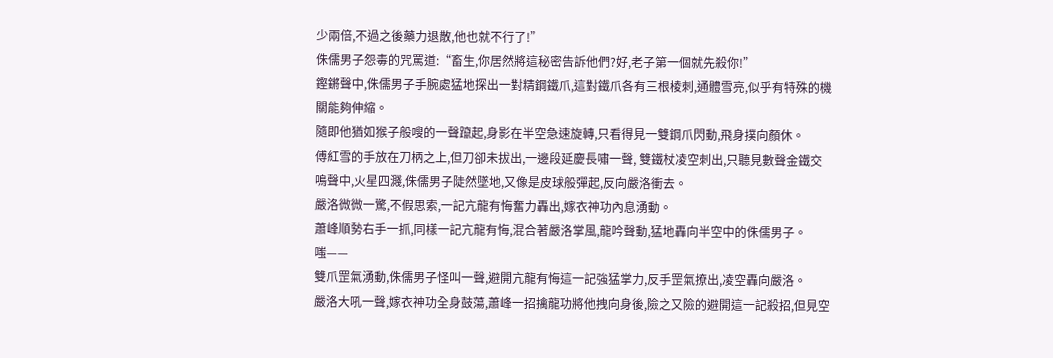少兩倍,不過之後藥力退散,他也就不行了!”
侏儒男子怨毒的咒罵道:“畜生,你居然將這秘密告訴他們?好,老子第一個就先殺你!”
鏗鏘聲中,侏儒男子手腕處猛地探出一對精鋼鐵爪,這對鐵爪各有三根棱刺,通體雪亮,似乎有特殊的機關能夠伸縮。
隨即他猶如猴子般嗖的一聲躥起,身影在半空急速旋轉,只看得見一雙鋼爪閃動,飛身撲向顏休。
傅紅雪的手放在刀柄之上,但刀卻未拔出,一邊段延慶長嘯一聲, 雙鐵杖凌空刺出,只聽見數聲金鐵交鳴聲中,火星四濺,侏儒男子陡然墜地,又像是皮球般彈起,反向嚴洛衝去。
嚴洛微微一驚,不假思索,一記亢龍有悔奮力轟出,嫁衣神功內息湧動。
蕭峰順勢右手一抓,同樣一記亢龍有悔,混合著嚴洛掌風,龍吟聲動,猛地轟向半空中的侏儒男子。
嗤——
雙爪罡氣湧動,侏儒男子怪叫一聲,避開亢龍有悔這一記強猛掌力,反手罡氣撩出,凌空轟向嚴洛。
嚴洛大吼一聲,嫁衣神功全身鼓蕩,蕭峰一招擒龍功將他拽向身後,險之又險的避開這一記殺招,但見空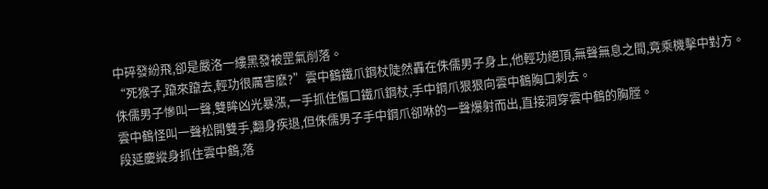中碎發紛飛,卻是嚴洛一縷黑發被罡氣削落。
“死猴子,躥來躥去,輕功很厲害麽?”雲中鶴鐵爪鋼杖陡然轟在侏儒男子身上,他輕功絕頂,無聲無息之間,竟乘機擊中對方。
侏儒男子慘叫一聲,雙眸凶光暴漲,一手抓住傷口鐵爪鋼杖,手中鋼爪狠狠向雲中鶴胸口刺去。
雲中鶴怪叫一聲松開雙手,翻身疾退,但侏儒男子手中鋼爪卻咻的一聲爆射而出,直接洞穿雲中鶴的胸膛。
段延慶縱身抓住雲中鶴,落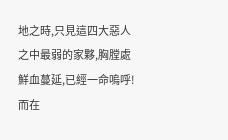地之時,只見這四大惡人之中最弱的家夥,胸膛處鮮血蔓延,已經一命嗚呼!
而在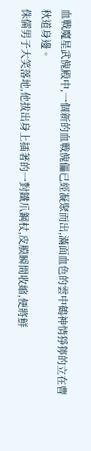血戰魔星武傀殿中,一個新的血戰傀儡已經凝聚而出,滿面血色的雲中鶴神情猙獰的立在曹秋道身邊。
侏儒男子大笑落地,他拔出身上插著的一對鐵爪鋼杖,皮膜瞬間收縮,便將鮮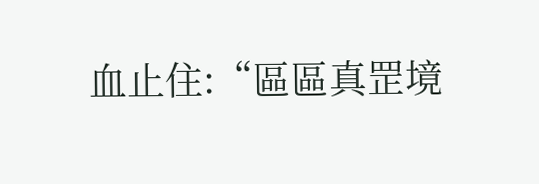血止住:“區區真罡境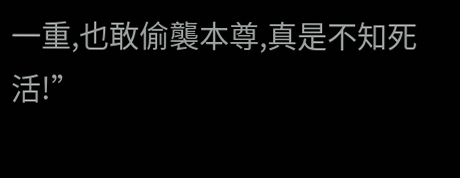一重,也敢偷襲本尊,真是不知死活!”